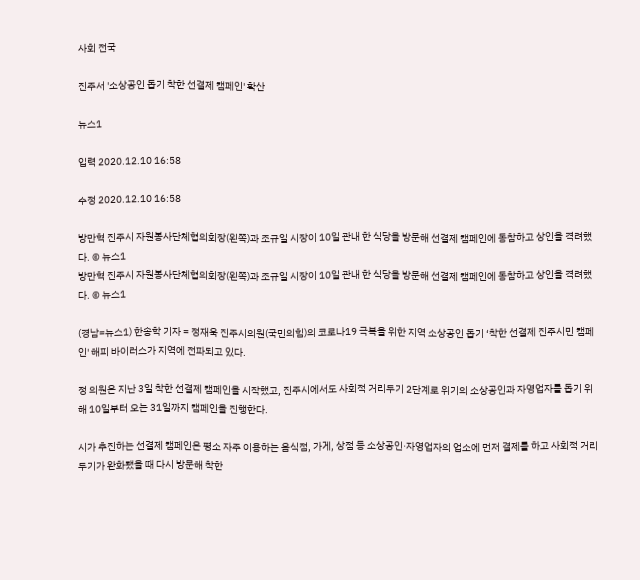사회 전국

진주서 '소상공인 돕기 착한 선결제 캠페인' 확산

뉴스1

입력 2020.12.10 16:58

수정 2020.12.10 16:58

방만혁 진주시 자원봉사단체협의회장(왼쪽)과 조규일 시장이 10일 관내 한 식당을 방문해 선결제 캠페인에 동참하고 상인을 격려했다. © 뉴스1
방만혁 진주시 자원봉사단체협의회장(왼쪽)과 조규일 시장이 10일 관내 한 식당을 방문해 선결제 캠페인에 동참하고 상인을 격려했다. © 뉴스1

(경남=뉴스1) 한송학 기자 = 정재욱 진주시의원(국민의힘)의 코로나19 극복을 위한 지역 소상공인 돕기 ‘착한 선결제 진주시민 캠페인' 해피 바이러스가 지역에 전파되고 있다.

정 의원은 지난 3일 착한 선결제 캠페인을 시작했고, 진주시에서도 사회적 거리두기 2단계로 위기의 소상공인과 자영업자를 돕기 위해 10일부터 오는 31일까지 캠페인을 진행한다.

시가 추진하는 선결제 캠페인은 평소 자주 이용하는 음식점, 가게, 상점 등 소상공인·자영업자의 업소에 먼저 결제를 하고 사회적 거리두기가 완화됐을 때 다시 방문해 착한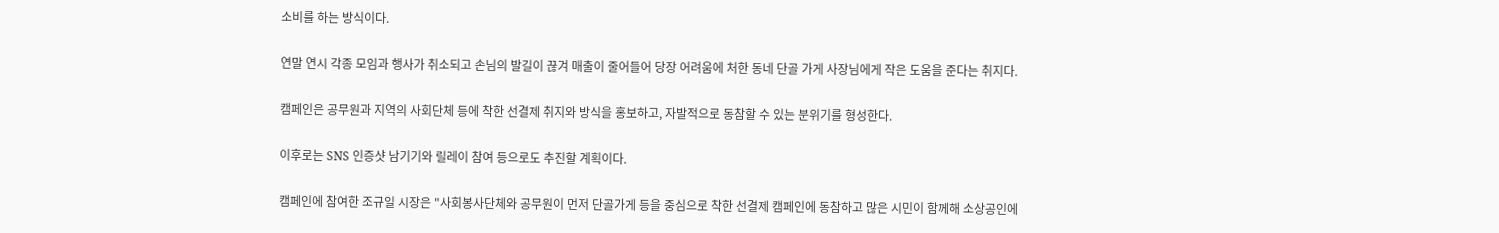소비를 하는 방식이다.

연말 연시 각종 모임과 행사가 취소되고 손님의 발길이 끊겨 매출이 줄어들어 당장 어려움에 처한 동네 단골 가게 사장님에게 작은 도움을 준다는 취지다.

캠페인은 공무원과 지역의 사회단체 등에 착한 선결제 취지와 방식을 홍보하고, 자발적으로 동참할 수 있는 분위기를 형성한다.

이후로는 SNS 인증샷 남기기와 릴레이 참여 등으로도 추진할 계획이다.

캠페인에 참여한 조규일 시장은 "사회봉사단체와 공무원이 먼저 단골가게 등을 중심으로 착한 선결제 캠페인에 동참하고 많은 시민이 함께해 소상공인에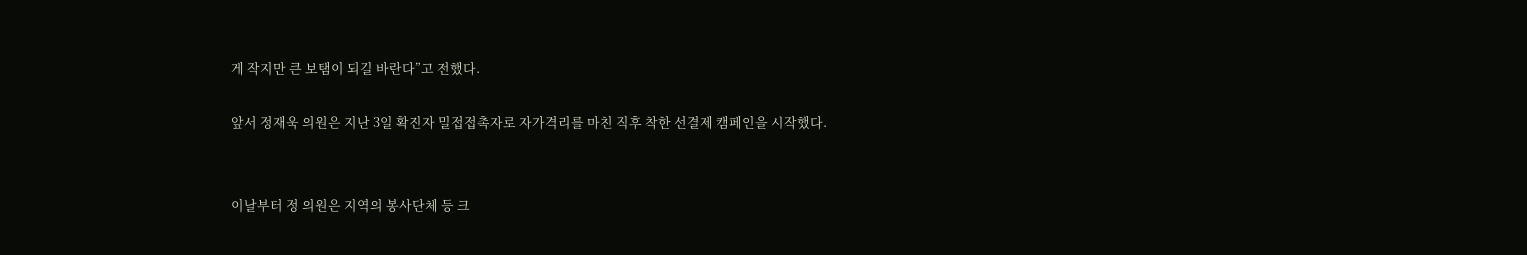게 작지만 큰 보탬이 되길 바란다”고 전했다.

앞서 정재욱 의원은 지난 3일 확진자 밀접접촉자로 자가격리를 마친 직후 착한 선결제 캠페인을 시작했다.


이날부터 정 의원은 지역의 봉사단체 등 크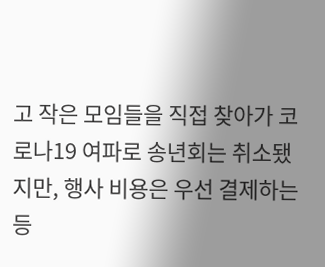고 작은 모임들을 직접 찾아가 코로나19 여파로 송년회는 취소됐지만, 행사 비용은 우선 결제하는 등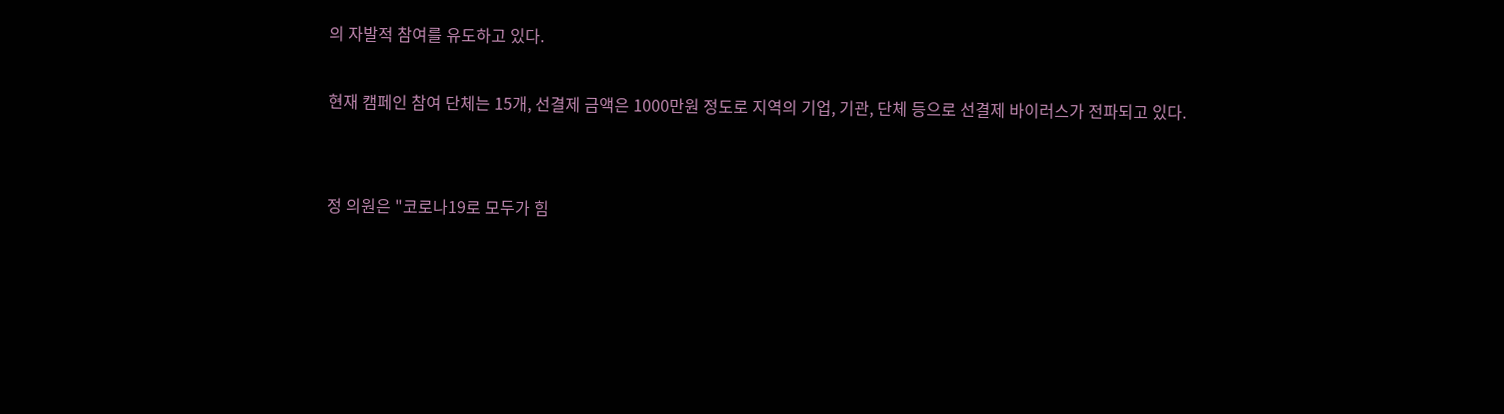의 자발적 참여를 유도하고 있다.

현재 캠페인 참여 단체는 15개, 선결제 금액은 1000만원 정도로 지역의 기업, 기관, 단체 등으로 선결제 바이러스가 전파되고 있다.


정 의원은 "코로나19로 모두가 힘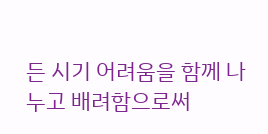든 시기 어려움을 함께 나누고 배려함으로써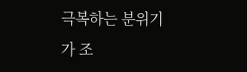극복하는 분위기가 조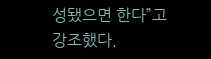성됐으면 한다”고 강조했다.